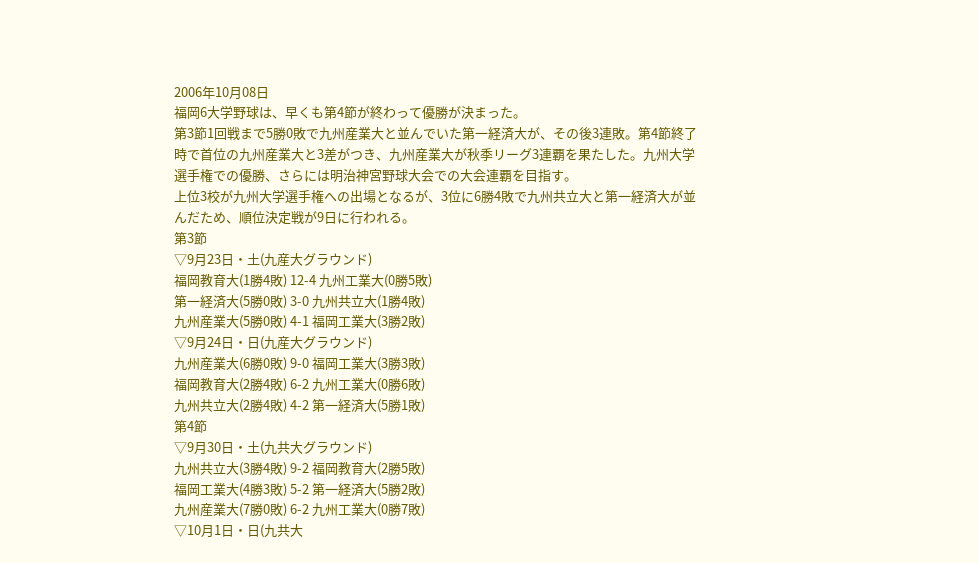2006年10月08日
福岡6大学野球は、早くも第4節が終わって優勝が決まった。
第3節1回戦まで5勝0敗で九州産業大と並んでいた第一経済大が、その後3連敗。第4節終了時で首位の九州産業大と3差がつき、九州産業大が秋季リーグ3連覇を果たした。九州大学選手権での優勝、さらには明治神宮野球大会での大会連覇を目指す。
上位3校が九州大学選手権への出場となるが、3位に6勝4敗で九州共立大と第一経済大が並んだため、順位決定戦が9日に行われる。
第3節
▽9月23日・土(九産大グラウンド)
福岡教育大(1勝4敗) 12-4 九州工業大(0勝5敗)
第一経済大(5勝0敗) 3-0 九州共立大(1勝4敗)
九州産業大(5勝0敗) 4-1 福岡工業大(3勝2敗)
▽9月24日・日(九産大グラウンド)
九州産業大(6勝0敗) 9-0 福岡工業大(3勝3敗)
福岡教育大(2勝4敗) 6-2 九州工業大(0勝6敗)
九州共立大(2勝4敗) 4-2 第一経済大(5勝1敗)
第4節
▽9月30日・土(九共大グラウンド)
九州共立大(3勝4敗) 9-2 福岡教育大(2勝5敗)
福岡工業大(4勝3敗) 5-2 第一経済大(5勝2敗)
九州産業大(7勝0敗) 6-2 九州工業大(0勝7敗)
▽10月1日・日(九共大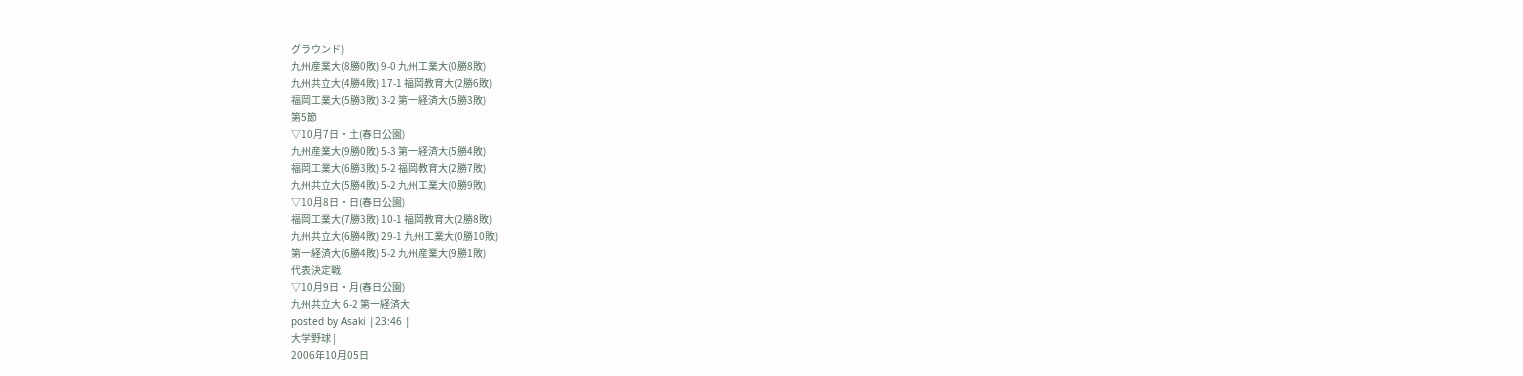グラウンド)
九州産業大(8勝0敗) 9-0 九州工業大(0勝8敗)
九州共立大(4勝4敗) 17-1 福岡教育大(2勝6敗)
福岡工業大(5勝3敗) 3-2 第一経済大(5勝3敗)
第5節
▽10月7日・土(春日公園)
九州産業大(9勝0敗) 5-3 第一経済大(5勝4敗)
福岡工業大(6勝3敗) 5-2 福岡教育大(2勝7敗)
九州共立大(5勝4敗) 5-2 九州工業大(0勝9敗)
▽10月8日・日(春日公園)
福岡工業大(7勝3敗) 10-1 福岡教育大(2勝8敗)
九州共立大(6勝4敗) 29-1 九州工業大(0勝10敗)
第一経済大(6勝4敗) 5-2 九州産業大(9勝1敗)
代表決定戦
▽10月9日・月(春日公園)
九州共立大 6-2 第一経済大
posted by Asaki |23:46 |
大学野球 |
2006年10月05日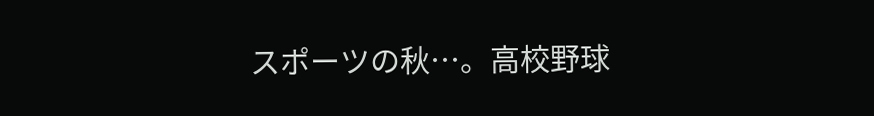スポーツの秋…。高校野球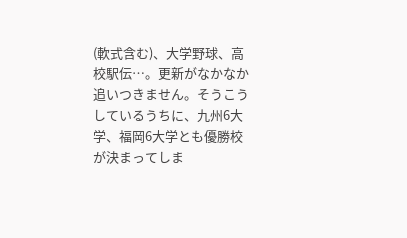(軟式含む)、大学野球、高校駅伝…。更新がなかなか追いつきません。そうこうしているうちに、九州6大学、福岡6大学とも優勝校が決まってしま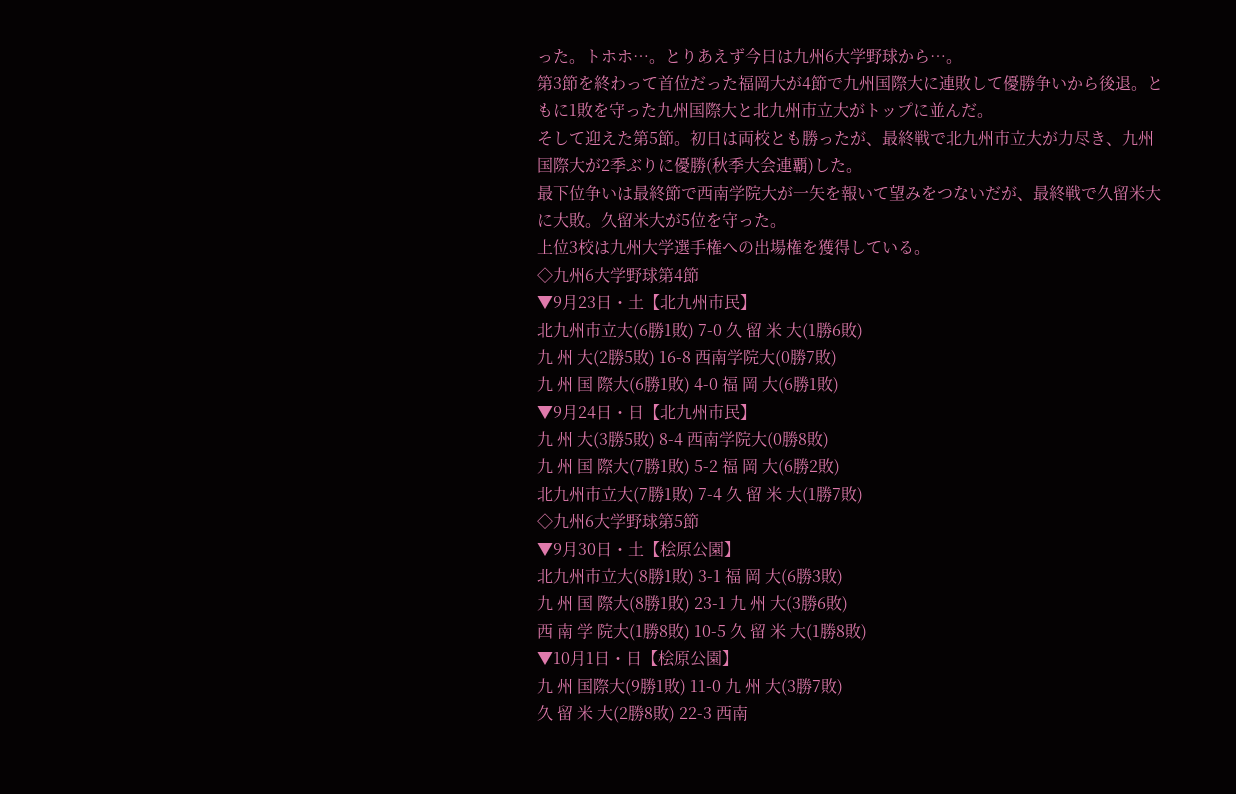った。トホホ…。とりあえず今日は九州6大学野球から…。
第3節を終わって首位だった福岡大が4節で九州国際大に連敗して優勝争いから後退。ともに1敗を守った九州国際大と北九州市立大がトップに並んだ。
そして迎えた第5節。初日は両校とも勝ったが、最終戦で北九州市立大が力尽き、九州国際大が2季ぶりに優勝(秋季大会連覇)した。
最下位争いは最終節で西南学院大が一矢を報いて望みをつないだが、最終戦で久留米大に大敗。久留米大が5位を守った。
上位3校は九州大学選手権への出場権を獲得している。
◇九州6大学野球第4節
▼9月23日・土【北九州市民】
北九州市立大(6勝1敗) 7-0 久 留 米 大(1勝6敗)
九 州 大(2勝5敗) 16-8 西南学院大(0勝7敗)
九 州 国 際大(6勝1敗) 4-0 福 岡 大(6勝1敗)
▼9月24日・日【北九州市民】
九 州 大(3勝5敗) 8-4 西南学院大(0勝8敗)
九 州 国 際大(7勝1敗) 5-2 福 岡 大(6勝2敗)
北九州市立大(7勝1敗) 7-4 久 留 米 大(1勝7敗)
◇九州6大学野球第5節
▼9月30日・土【桧原公園】
北九州市立大(8勝1敗) 3-1 福 岡 大(6勝3敗)
九 州 国 際大(8勝1敗) 23-1 九 州 大(3勝6敗)
西 南 学 院大(1勝8敗) 10-5 久 留 米 大(1勝8敗)
▼10月1日・日【桧原公園】
九 州 国際大(9勝1敗) 11-0 九 州 大(3勝7敗)
久 留 米 大(2勝8敗) 22-3 西南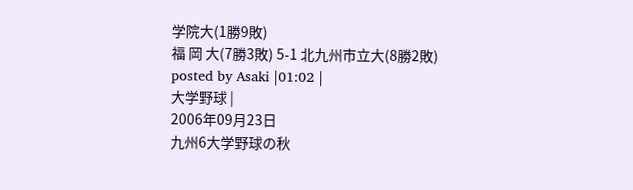学院大(1勝9敗)
福 岡 大(7勝3敗) 5-1 北九州市立大(8勝2敗)
posted by Asaki |01:02 |
大学野球 |
2006年09月23日
九州6大学野球の秋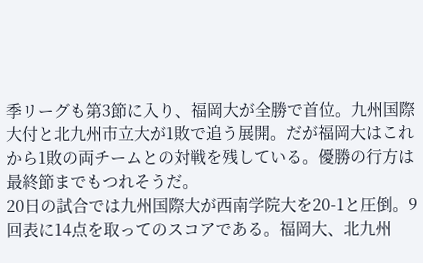季リーグも第3節に入り、福岡大が全勝で首位。九州国際大付と北九州市立大が1敗で追う展開。だが福岡大はこれから1敗の両チームとの対戦を残している。優勝の行方は最終節までもつれそうだ。
20日の試合では九州国際大が西南学院大を20-1と圧倒。9回表に14点を取ってのスコアである。福岡大、北九州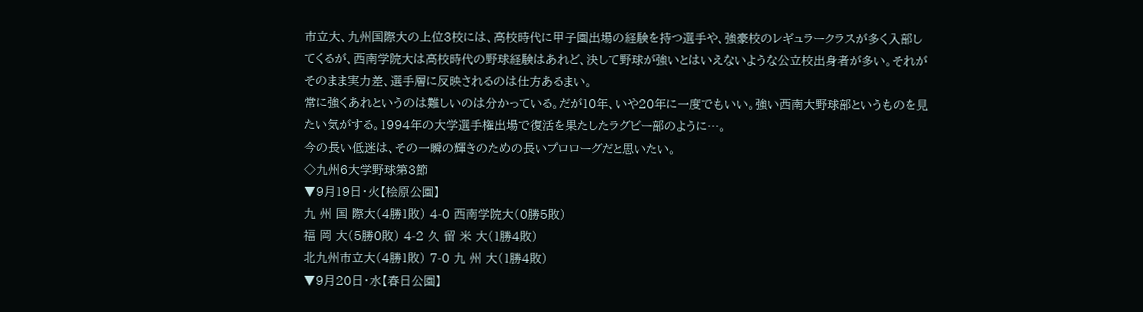市立大、九州国際大の上位3校には、高校時代に甲子園出場の経験を持つ選手や、強豪校のレギュラークラスが多く入部してくるが、西南学院大は高校時代の野球経験はあれど、決して野球が強いとはいえないような公立校出身者が多い。それがそのまま実力差、選手層に反映されるのは仕方あるまい。
常に強くあれというのは難しいのは分かっている。だが10年、いや20年に一度でもいい。強い西南大野球部というものを見たい気がする。1994年の大学選手権出場で復活を果たしたラグビー部のように…。
今の長い低迷は、その一瞬の輝きのための長いプロローグだと思いたい。
◇九州6大学野球第3節
▼9月19日・火【桧原公園】
九 州 国 際大(4勝1敗) 4-0 西南学院大(0勝5敗)
福 岡 大(5勝0敗) 4-2 久 留 米 大(1勝4敗)
北九州市立大(4勝1敗) 7-0 九 州 大(1勝4敗)
▼9月20日・水【春日公園】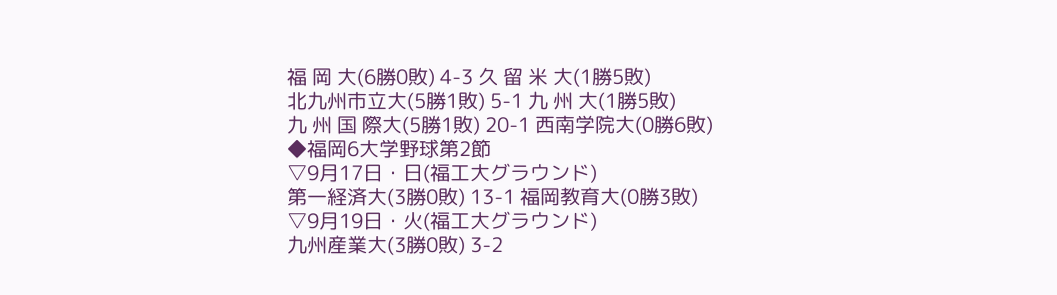福 岡 大(6勝0敗) 4-3 久 留 米 大(1勝5敗)
北九州市立大(5勝1敗) 5-1 九 州 大(1勝5敗)
九 州 国 際大(5勝1敗) 20-1 西南学院大(0勝6敗)
◆福岡6大学野球第2節
▽9月17日・日(福工大グラウンド)
第一経済大(3勝0敗) 13-1 福岡教育大(0勝3敗)
▽9月19日・火(福工大グラウンド)
九州産業大(3勝0敗) 3-2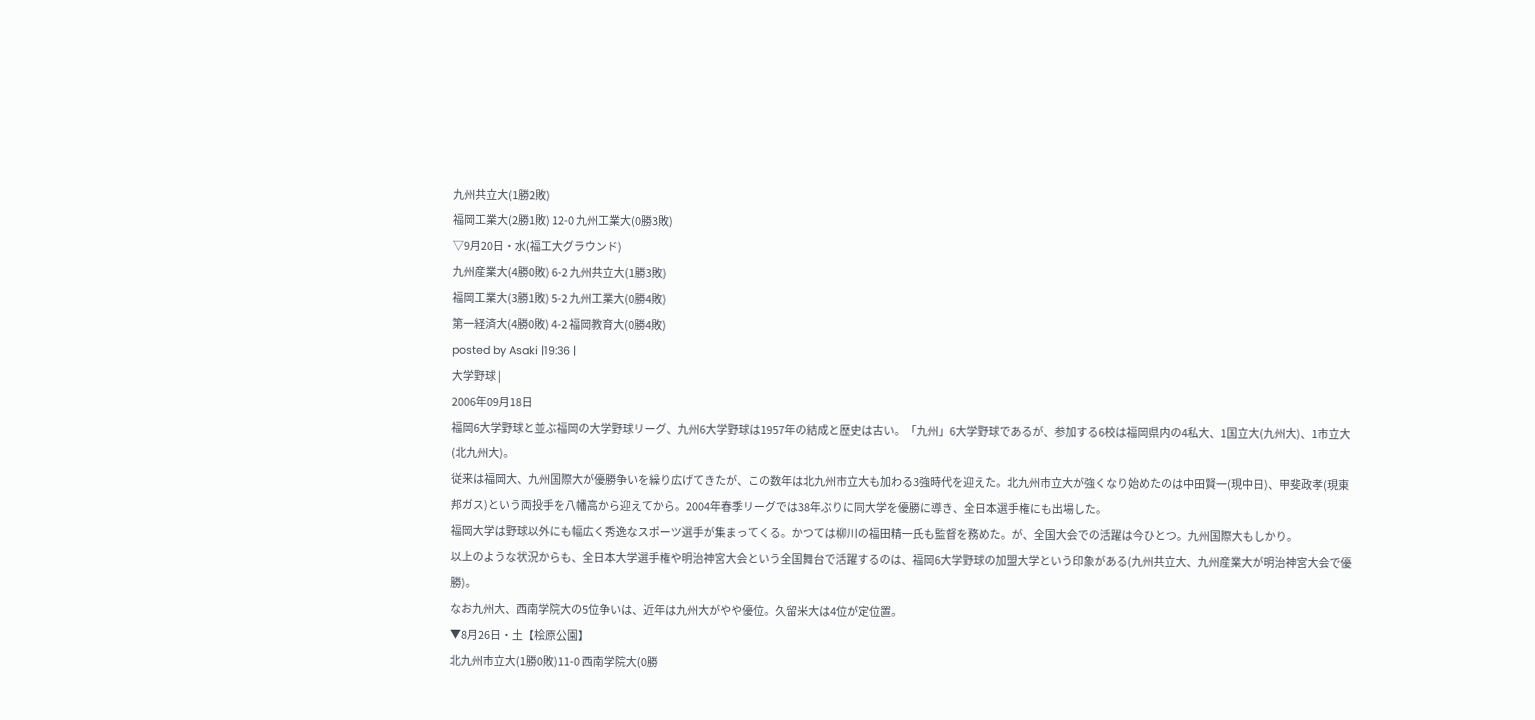九州共立大(1勝2敗)
福岡工業大(2勝1敗) 12-0 九州工業大(0勝3敗)
▽9月20日・水(福工大グラウンド)
九州産業大(4勝0敗) 6-2 九州共立大(1勝3敗)
福岡工業大(3勝1敗) 5-2 九州工業大(0勝4敗)
第一経済大(4勝0敗) 4-2 福岡教育大(0勝4敗)
posted by Asaki |19:36 |
大学野球 |
2006年09月18日
福岡6大学野球と並ぶ福岡の大学野球リーグ、九州6大学野球は1957年の結成と歴史は古い。「九州」6大学野球であるが、参加する6校は福岡県内の4私大、1国立大(九州大)、1市立大(北九州大)。
従来は福岡大、九州国際大が優勝争いを繰り広げてきたが、この数年は北九州市立大も加わる3強時代を迎えた。北九州市立大が強くなり始めたのは中田賢一(現中日)、甲斐政孝(現東邦ガス)という両投手を八幡高から迎えてから。2004年春季リーグでは38年ぶりに同大学を優勝に導き、全日本選手権にも出場した。
福岡大学は野球以外にも幅広く秀逸なスポーツ選手が集まってくる。かつては柳川の福田精一氏も監督を務めた。が、全国大会での活躍は今ひとつ。九州国際大もしかり。
以上のような状況からも、全日本大学選手権や明治神宮大会という全国舞台で活躍するのは、福岡6大学野球の加盟大学という印象がある(九州共立大、九州産業大が明治神宮大会で優勝)。
なお九州大、西南学院大の5位争いは、近年は九州大がやや優位。久留米大は4位が定位置。
▼8月26日・土【桧原公園】
北九州市立大(1勝0敗)11-0 西南学院大(0勝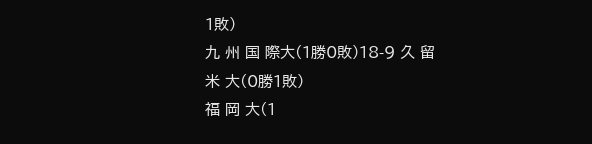1敗)
九 州 国 際大(1勝0敗)18-9 久 留 米 大(0勝1敗)
福 岡 大(1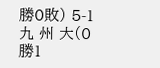勝0敗) 5-1 九 州 大(0勝1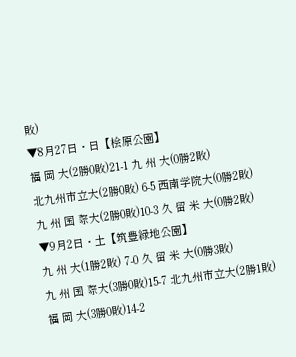敗)
▼8月27日・日【桧原公園】
福 岡 大(2勝0敗)21-1 九 州 大(0勝2敗)
北九州市立大(2勝0敗) 6-5 西南学院大(0勝2敗)
九 州 国 際大(2勝0敗)10-3 久 留 米 大(0勝2敗)
▼9月2日・土【筑豊緑地公園】
九 州 大(1勝2敗) 7-0 久 留 米 大(0勝3敗)
九 州 国 際大(3勝0敗)15-7 北九州市立大(2勝1敗)
福 岡 大(3勝0敗)14-2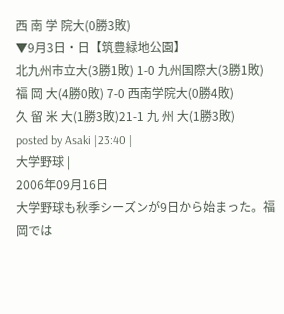西 南 学 院大(0勝3敗)
▼9月3日・日【筑豊緑地公園】
北九州市立大(3勝1敗) 1-0 九州国際大(3勝1敗)
福 岡 大(4勝0敗) 7-0 西南学院大(0勝4敗)
久 留 米 大(1勝3敗)21-1 九 州 大(1勝3敗)
posted by Asaki |23:40 |
大学野球 |
2006年09月16日
大学野球も秋季シーズンが9日から始まった。福岡では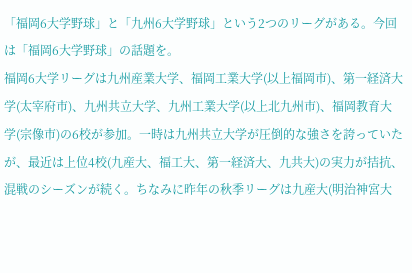「福岡6大学野球」と「九州6大学野球」という2つのリーグがある。今回は「福岡6大学野球」の話題を。
福岡6大学リーグは九州産業大学、福岡工業大学(以上福岡市)、第一経済大学(太宰府市)、九州共立大学、九州工業大学(以上北九州市)、福岡教育大学(宗像市)の6校が参加。一時は九州共立大学が圧倒的な強さを誇っていたが、最近は上位4校(九産大、福工大、第一経済大、九共大)の実力が拮抗、混戦のシーズンが続く。ちなみに昨年の秋季リーグは九産大(明治神宮大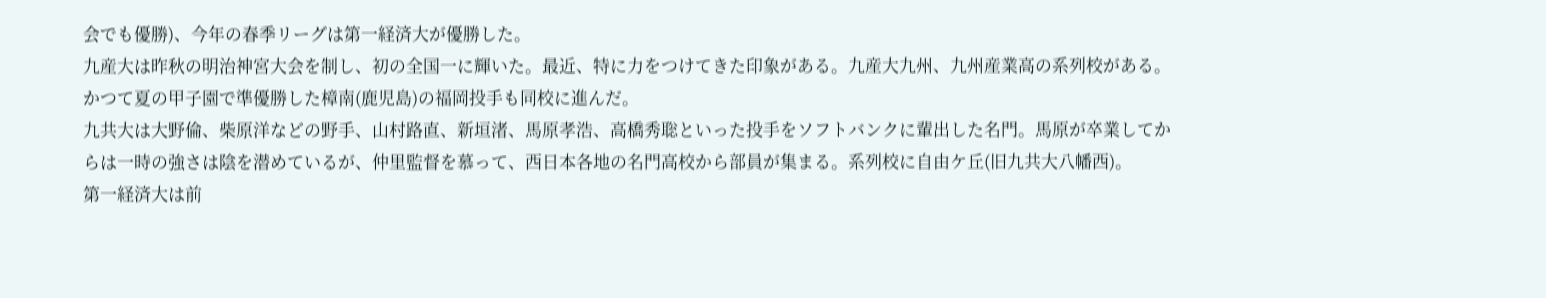会でも優勝)、今年の春季リーグは第一経済大が優勝した。
九産大は昨秋の明治神宮大会を制し、初の全国一に輝いた。最近、特に力をつけてきた印象がある。九産大九州、九州産業高の系列校がある。かつて夏の甲子園で準優勝した樟南(鹿児島)の福岡投手も同校に進んだ。
九共大は大野倫、柴原洋などの野手、山村路直、新垣渚、馬原孝浩、高橋秀聡といった投手をソフトバンクに輩出した名門。馬原が卒業してからは一時の強さは陰を潜めているが、仲里監督を慕って、西日本各地の名門高校から部員が集まる。系列校に自由ケ丘(旧九共大八幡西)。
第一経済大は前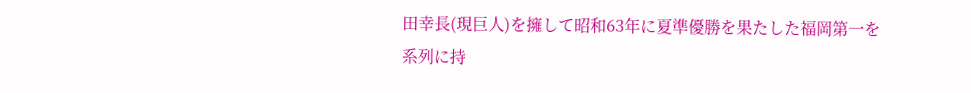田幸長(現巨人)を擁して昭和63年に夏準優勝を果たした福岡第一を系列に持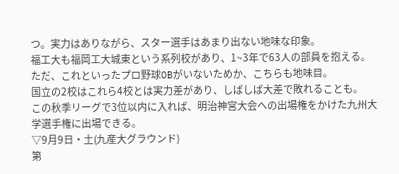つ。実力はありながら、スター選手はあまり出ない地味な印象。
福工大も福岡工大城東という系列校があり、1~3年で63人の部員を抱える。ただ、これといったプロ野球OBがいないためか、こちらも地味目。
国立の2校はこれら4校とは実力差があり、しばしば大差で敗れることも。
この秋季リーグで3位以内に入れば、明治神宮大会への出場権をかけた九州大学選手権に出場できる。
▽9月9日・土(九産大グラウンド)
第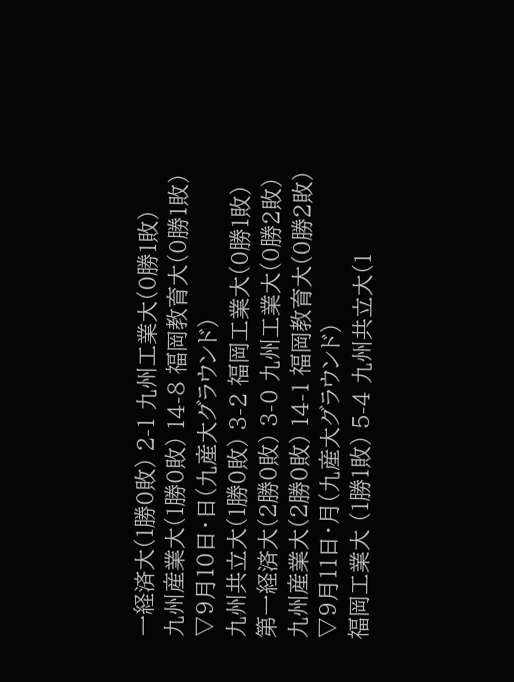一経済大(1勝0敗) 2-1 九州工業大(0勝1敗)
九州産業大(1勝0敗) 14-8 福岡教育大(0勝1敗)
▽9月10日・日(九産大グラウンド)
九州共立大(1勝0敗) 3-2 福岡工業大(0勝1敗)
第一経済大(2勝0敗) 3-0 九州工業大(0勝2敗)
九州産業大(2勝0敗) 14-1 福岡教育大(0勝2敗)
▽9月11日・月(九産大グラウンド)
福岡工業大 (1勝1敗) 5-4 九州共立大(1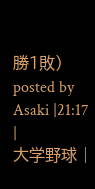勝1敗)
posted by Asaki |21:17 |
大学野球 |